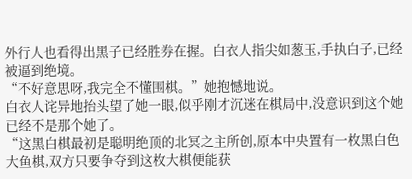外行人也看得出黑子已经胜券在握。白衣人指尖如葱玉,手执白子,已经被逼到绝境。
“不好意思呀,我完全不懂围棋。”她抱憾地说。
白衣人诧异地抬头望了她一眼,似乎刚才沉迷在棋局中,没意识到这个她已经不是那个她了。
“这黑白棋最初是聪明绝顶的北冥之主所创,原本中央置有一枚黑白色大鱼棋,双方只要争夺到这枚大棋便能获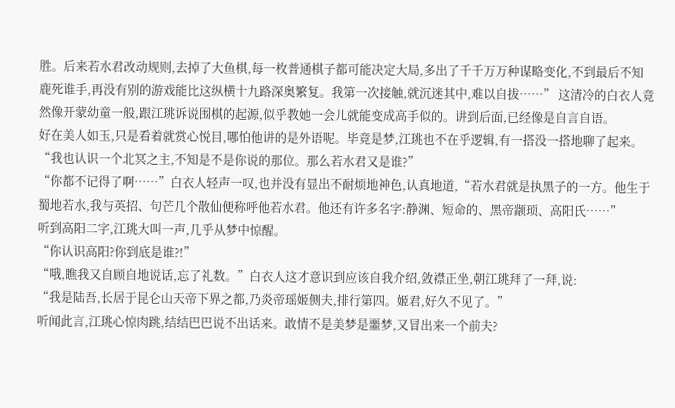胜。后来若水君改动规则,去掉了大鱼棋,每一枚普通棋子都可能决定大局,多出了千千万万种谋略变化,不到最后不知鹿死谁手,再没有别的游戏能比这纵横十九路深奥繁复。我第一次接触,就沉迷其中,难以自拔……” 这清冷的白衣人竟然像开蒙幼童一般,跟江珧诉说围棋的起源,似乎教她一会儿就能变成高手似的。讲到后面,已经像是自言自语。
好在美人如玉,只是看着就赏心悦目,哪怕他讲的是外语呢。毕竟是梦,江珧也不在乎逻辑,有一搭没一搭地聊了起来。
“我也认识一个北冥之主,不知是不是你说的那位。那么若水君又是谁?”
“你都不记得了啊……”白衣人轻声一叹,也并没有显出不耐烦地神色,认真地道,“若水君就是执黑子的一方。他生于蜀地若水,我与英招、句芒几个散仙便称呼他若水君。他还有许多名字:静渊、短命的、黑帝颛顼、高阳氏……”
听到高阳二字,江珧大叫一声,几乎从梦中惊醒。
“你认识高阳?你到底是谁?!”
“哦,瞧我又自顾自地说话,忘了礼数。”白衣人这才意识到应该自我介绍,敛襟正坐,朝江珧拜了一拜,说:
“我是陆吾,长居于昆仑山天帝下界之都,乃炎帝瑶姬侧夫,排行第四。姬君,好久不见了。”
听闻此言,江珧心惊肉跳,结结巴巴说不出话来。敢情不是美梦是噩梦,又冒出来一个前夫?